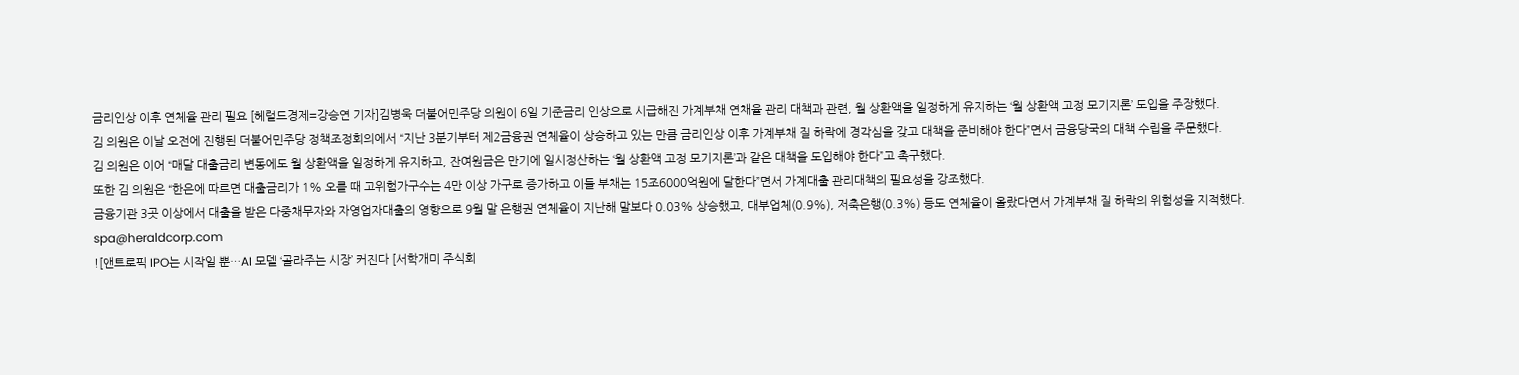금리인상 이후 연체율 관리 필요 [헤럴드경제=강승연 기자]김병욱 더불어민주당 의원이 6일 기준금리 인상으로 시급해진 가계부채 연채율 관리 대책과 관련, 월 상환액을 일정하게 유지하는 ‘월 상환액 고정 모기지론’ 도입을 주장했다.
김 의원은 이날 오전에 진행된 더불어민주당 정책조정회의에서 “지난 3분기부터 제2금융권 연체율이 상승하고 있는 만큼 금리인상 이후 가계부채 질 하락에 경각심을 갖고 대책을 준비해야 한다”면서 금융당국의 대책 수립을 주문했다.
김 의원은 이어 “매달 대출금리 변동에도 월 상환액을 일정하게 유지하고, 잔여원금은 만기에 일시정산하는 ‘월 상환액 고정 모기지론’과 같은 대책을 도입해야 한다”고 촉구했다.
또한 김 의원은 “한은에 따르면 대출금리가 1% 오를 때 고위험가구수는 4만 이상 가구로 증가하고 이들 부채는 15조6000억원에 달한다”면서 가계대출 관리대책의 필요성을 강조했다.
금융기관 3곳 이상에서 대출을 받은 다중채무자와 자영업자대출의 영향으로 9월 말 은행권 연체율이 지난해 말보다 0.03% 상승했고, 대부업체(0.9%), 저축은행(0.3%) 등도 연체율이 올랐다면서 가계부채 질 하락의 위험성을 지적했다.
spa@heraldcorp.com
![앤트로픽 IPO는 시작일 뿐…AI 모델 ‘골라주는 시장’ 커진다 [서학개미 주식회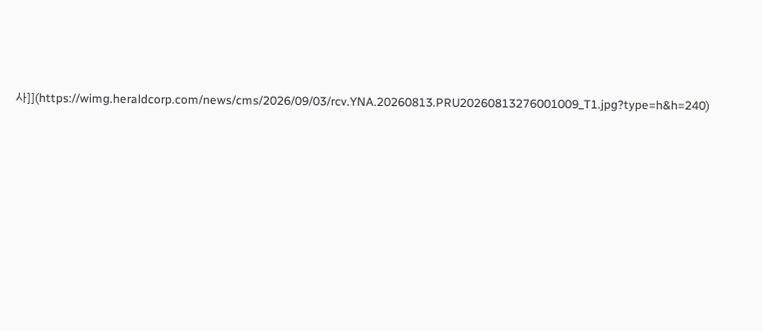사]](https://wimg.heraldcorp.com/news/cms/2026/09/03/rcv.YNA.20260813.PRU20260813276001009_T1.jpg?type=h&h=240)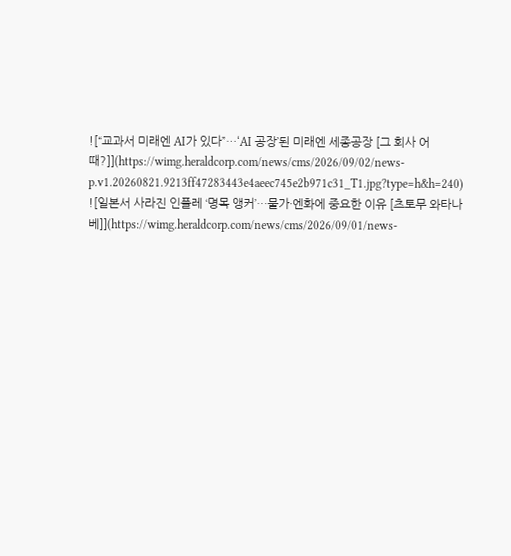![“교과서 미래엔 AI가 있다”…‘AI 공장’된 미래엔 세종공장 [그 회사 어때?]](https://wimg.heraldcorp.com/news/cms/2026/09/02/news-p.v1.20260821.9213ff47283443e4aeec745e2b971c31_T1.jpg?type=h&h=240)
![일본서 사라진 인플레 ‘명목 앵커’…물가·엔화에 중요한 이유 [츠토무 와타나베]](https://wimg.heraldcorp.com/news/cms/2026/09/01/news-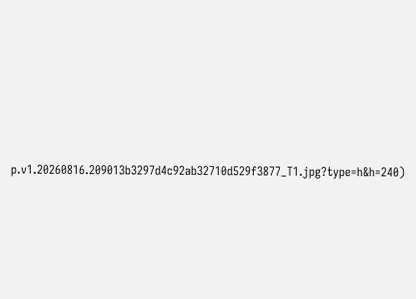p.v1.20260816.209013b3297d4c92ab32710d529f3877_T1.jpg?type=h&h=240)